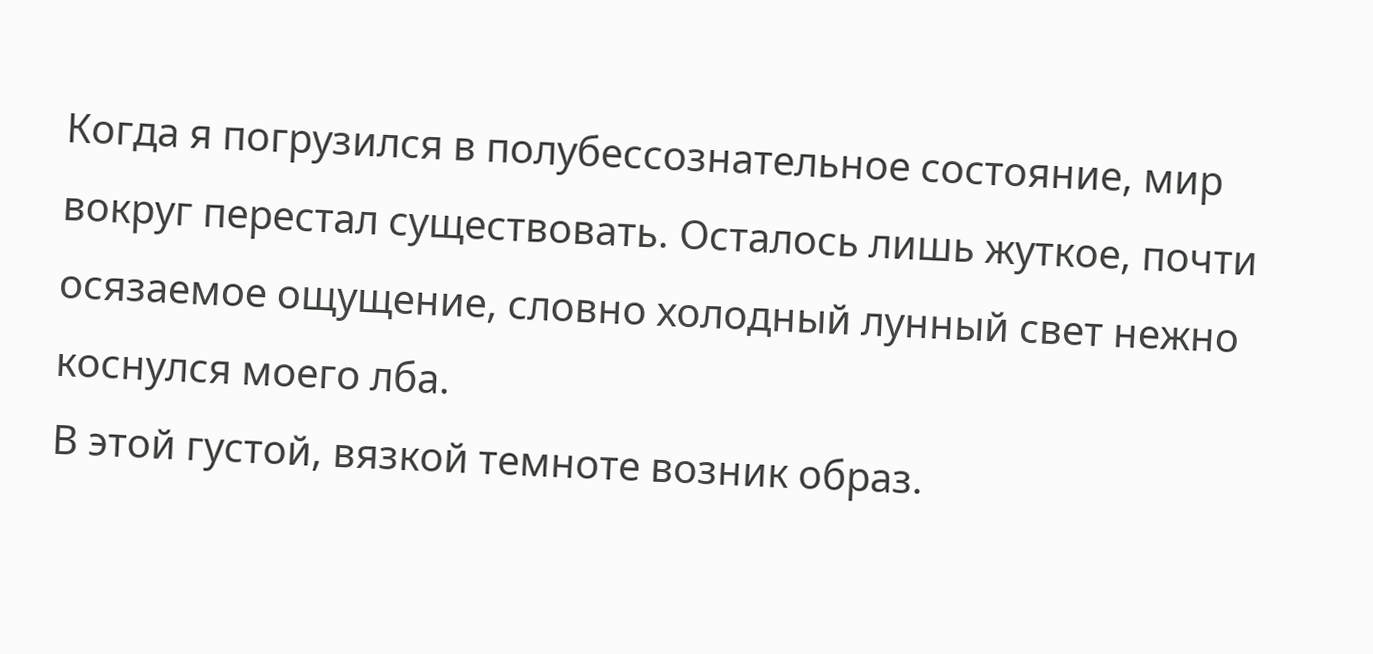Когда я погрузился в полубессознательное состояние, мир вокруг перестал существовать. Осталось лишь жуткое, почти осязаемое ощущение, словно холодный лунный свет нежно коснулся моего лба.
В этой густой, вязкой темноте возник образ.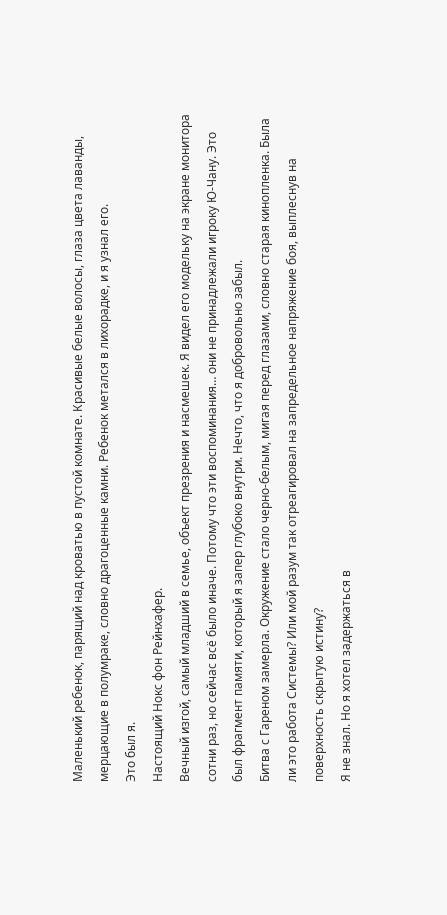Маленький ребенок, парящий над кроватью в пустой комнате. Красивые белые волосы, глаза цвета лаванды, мерцающие в полумраке, словно драгоценные камни. Ребенок метался в лихорадке, и я узнал его.
Это был я.
Настоящий Нокс фон Рейнхафер.
Вечный изгой, самый младший в семье, объект презрения и насмешек. Я видел его модельку на экране монитора сотни раз, но сейчас всё было иначе. Потому что эти воспоминания… они не принадлежали игроку Ю-Чану. Это был фрагмент памяти, который я запер глубоко внутри. Нечто, что я добровольно забыл.
Битва с Гареном замерла. Окружение стало черно-белым, мигая перед глазами, словно старая кинопленка. Была ли это работа Системы? Или мой разум так отреагировал на запредельное напряжение боя, выплеснув на поверхность скрытую истину?
Я не знал. Но я хотел задержаться в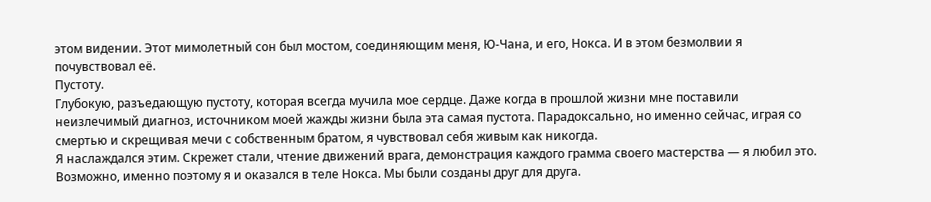этом видении. Этот мимолетный сон был мостом, соединяющим меня, Ю-Чана, и его, Нокса. И в этом безмолвии я почувствовал её.
Пустоту.
Глубокую, разъедающую пустоту, которая всегда мучила мое сердце. Даже когда в прошлой жизни мне поставили неизлечимый диагноз, источником моей жажды жизни была эта самая пустота. Парадоксально, но именно сейчас, играя со смертью и скрещивая мечи с собственным братом, я чувствовал себя живым как никогда.
Я наслаждался этим. Скрежет стали, чтение движений врага, демонстрация каждого грамма своего мастерства — я любил это. Возможно, именно поэтому я и оказался в теле Нокса. Мы были созданы друг для друга.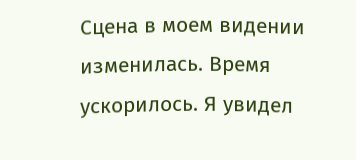Сцена в моем видении изменилась. Время ускорилось. Я увидел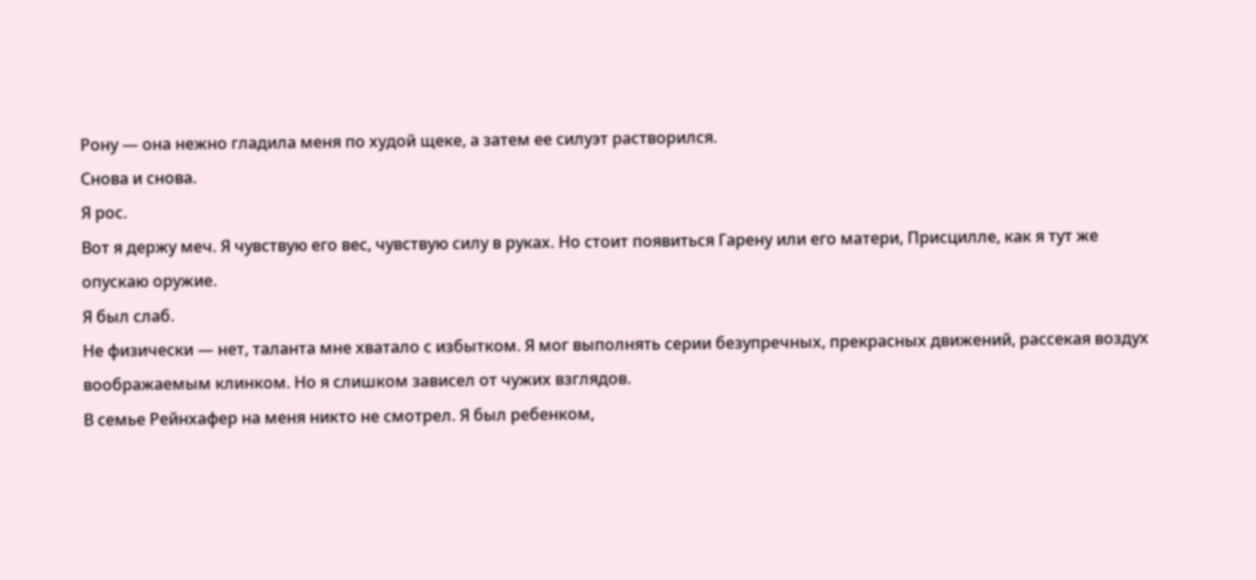Рону — она нежно гладила меня по худой щеке, а затем ее силуэт растворился.
Снова и снова.
Я рос.
Вот я держу меч. Я чувствую его вес, чувствую силу в руках. Но стоит появиться Гарену или его матери, Присцилле, как я тут же опускаю оружие.
Я был слаб.
Не физически — нет, таланта мне хватало с избытком. Я мог выполнять серии безупречных, прекрасных движений, рассекая воздух воображаемым клинком. Но я слишком зависел от чужих взглядов.
В семье Рейнхафер на меня никто не смотрел. Я был ребенком,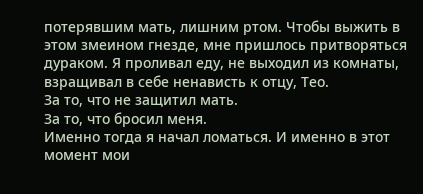потерявшим мать, лишним ртом. Чтобы выжить в этом змеином гнезде, мне пришлось притворяться дураком. Я проливал еду, не выходил из комнаты, взращивал в себе ненависть к отцу, Тео.
За то, что не защитил мать.
За то, что бросил меня.
Именно тогда я начал ломаться. И именно в этот момент мои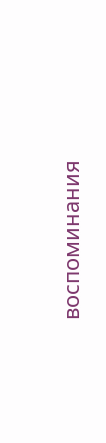воспоминания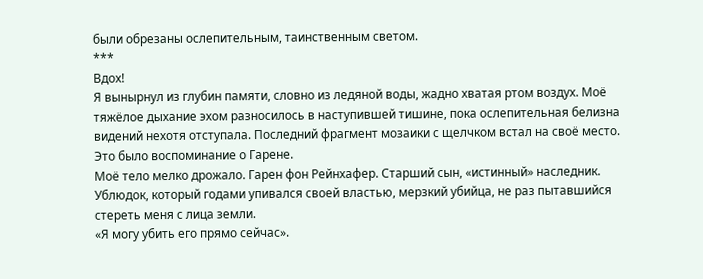были обрезаны ослепительным, таинственным светом.
***
Вдох!
Я вынырнул из глубин памяти, словно из ледяной воды, жадно хватая ртом воздух. Моё тяжёлое дыхание эхом разносилось в наступившей тишине, пока ослепительная белизна видений нехотя отступала. Последний фрагмент мозаики с щелчком встал на своё место.
Это было воспоминание о Гарене.
Моё тело мелко дрожало. Гарен фон Рейнхафер. Старший сын, «истинный» наследник. Ублюдок, который годами упивался своей властью, мерзкий убийца, не раз пытавшийся стереть меня с лица земли.
«Я могу убить его прямо сейчас».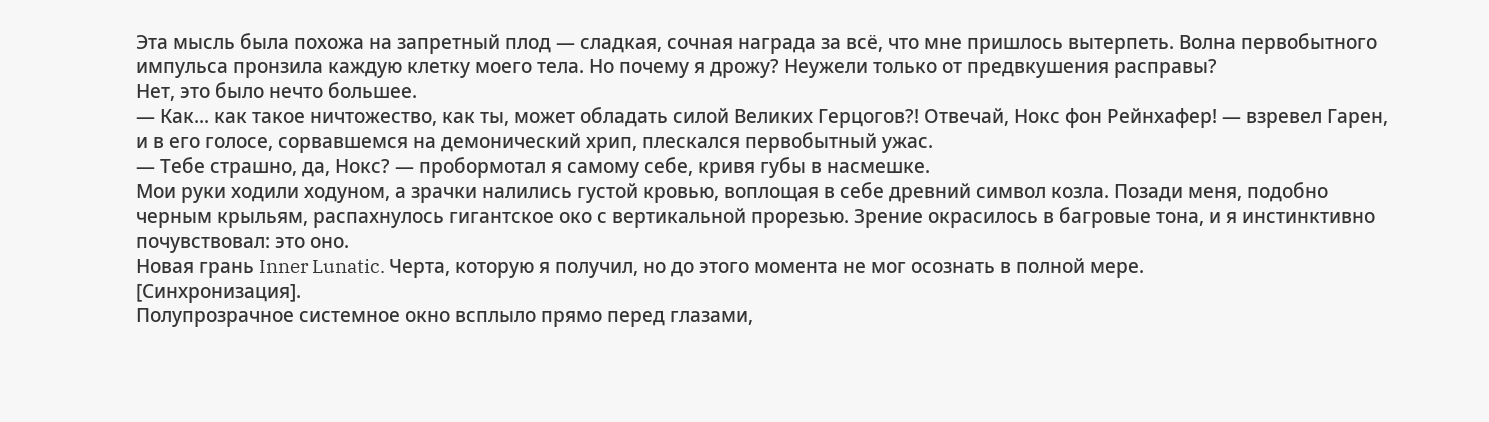Эта мысль была похожа на запретный плод — сладкая, сочная награда за всё, что мне пришлось вытерпеть. Волна первобытного импульса пронзила каждую клетку моего тела. Но почему я дрожу? Неужели только от предвкушения расправы?
Нет, это было нечто большее.
— Как... как такое ничтожество, как ты, может обладать силой Великих Герцогов?! Отвечай, Нокс фон Рейнхафер! — взревел Гарен, и в его голосе, сорвавшемся на демонический хрип, плескался первобытный ужас.
— Тебе страшно, да, Нокс? — пробормотал я самому себе, кривя губы в насмешке.
Мои руки ходили ходуном, а зрачки налились густой кровью, воплощая в себе древний символ козла. Позади меня, подобно черным крыльям, распахнулось гигантское око с вертикальной прорезью. Зрение окрасилось в багровые тона, и я инстинктивно почувствовал: это оно.
Новая грань Inner Lunatic. Черта, которую я получил, но до этого момента не мог осознать в полной мере.
[Синхронизация].
Полупрозрачное системное окно всплыло прямо перед глазами,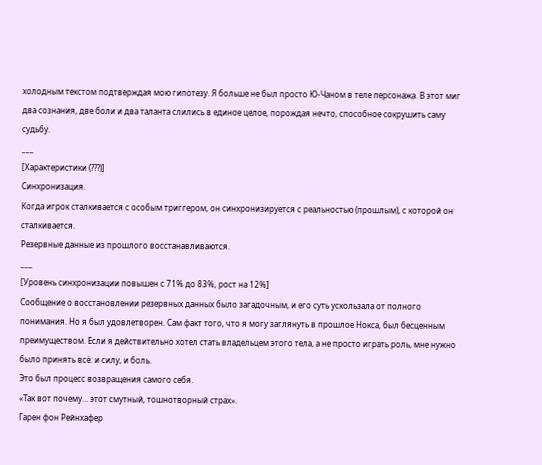холодным текстом подтверждая мою гипотезу. Я больше не был просто Ю-Чаном в теле персонажа. В этот миг два сознания, две боли и два таланта слились в единое целое, порождая нечто, способное сокрушить саму судьбу.
___
[Характеристики (???)]
Синхронизация.
Когда игрок сталкивается с особым триггером, он синхронизируется с реальностью (прошлым), с которой он сталкивается.
Резервные данные из прошлого восстанавливаются.
___
[Уровень синхронизации повышен с 71% до 83%, рост на 12%]
Сообщение о восстановлении резервных данных было загадочным, и его суть ускользала от полного понимания. Но я был удовлетворен. Сам факт того, что я могу заглянуть в прошлое Нокса, был бесценным преимуществом. Если я действительно хотел стать владельцем этого тела, а не просто играть роль, мне нужно было принять всё: и силу, и боль.
Это был процесс возвращения самого себя.
«Так вот почему… этот смутный, тошнотворный страх».
Гарен фон Рейнхафер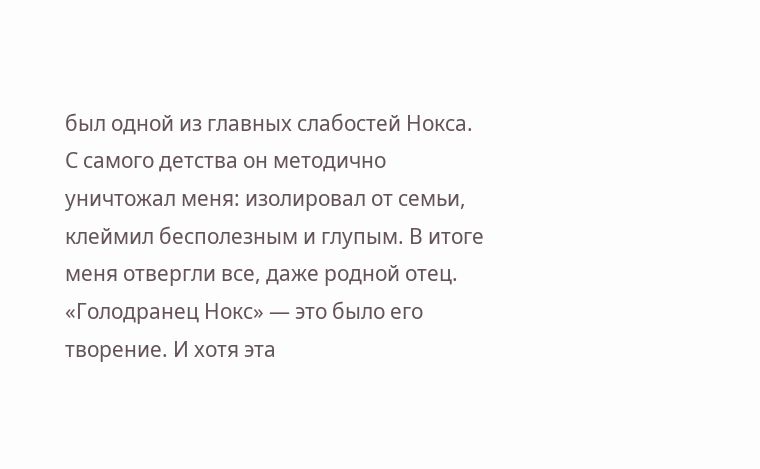был одной из главных слабостей Нокса. С самого детства он методично уничтожал меня: изолировал от семьи, клеймил бесполезным и глупым. В итоге меня отвергли все, даже родной отец. «Голодранец Нокс» — это было его творение. И хотя эта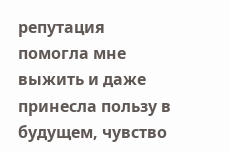репутация помогла мне выжить и даже принесла пользу в будущем, чувство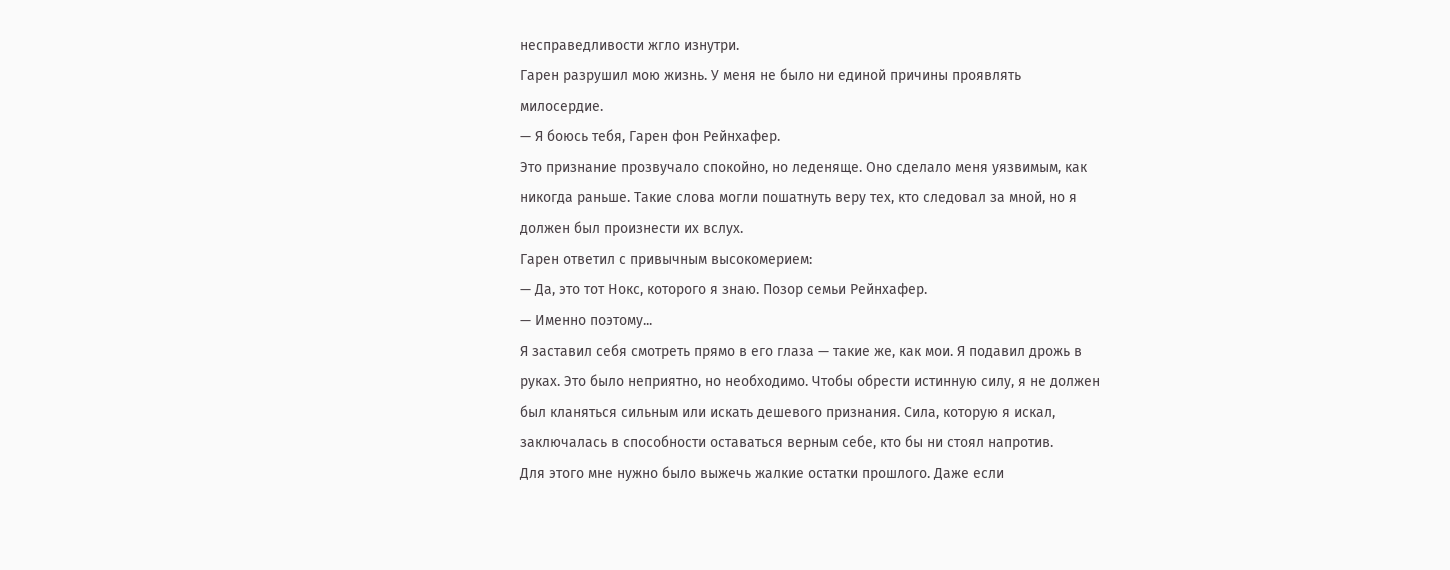несправедливости жгло изнутри.
Гарен разрушил мою жизнь. У меня не было ни единой причины проявлять милосердие.
— Я боюсь тебя, Гарен фон Рейнхафер.
Это признание прозвучало спокойно, но леденяще. Оно сделало меня уязвимым, как никогда раньше. Такие слова могли пошатнуть веру тех, кто следовал за мной, но я должен был произнести их вслух.
Гарен ответил с привычным высокомерием:
— Да, это тот Нокс, которого я знаю. Позор семьи Рейнхафер.
— Именно поэтому...
Я заставил себя смотреть прямо в его глаза — такие же, как мои. Я подавил дрожь в руках. Это было неприятно, но необходимо. Чтобы обрести истинную силу, я не должен был кланяться сильным или искать дешевого признания. Сила, которую я искал, заключалась в способности оставаться верным себе, кто бы ни стоял напротив.
Для этого мне нужно было выжечь жалкие остатки прошлого. Даже если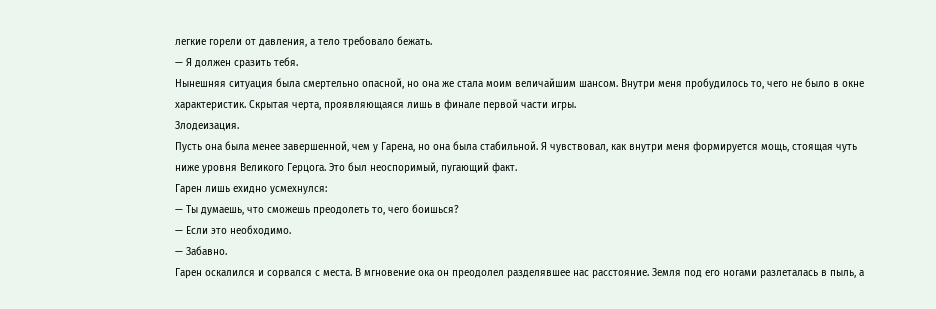легкие горели от давления, а тело требовало бежать.
— Я должен сразить тебя.
Нынешняя ситуация была смертельно опасной, но она же стала моим величайшим шансом. Внутри меня пробудилось то, чего не было в окне характеристик. Скрытая черта, проявляющаяся лишь в финале первой части игры.
Злодеизация.
Пусть она была менее завершенной, чем у Гарена, но она была стабильной. Я чувствовал, как внутри меня формируется мощь, стоящая чуть ниже уровня Великого Герцога. Это был неоспоримый, пугающий факт.
Гарен лишь ехидно усмехнулся:
— Ты думаешь, что сможешь преодолеть то, чего боишься?
— Если это необходимо.
— Забавно.
Гарен оскалился и сорвался с места. В мгновение ока он преодолел разделявшее нас расстояние. Земля под его ногами разлеталась в пыль, а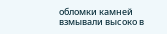обломки камней взмывали высоко в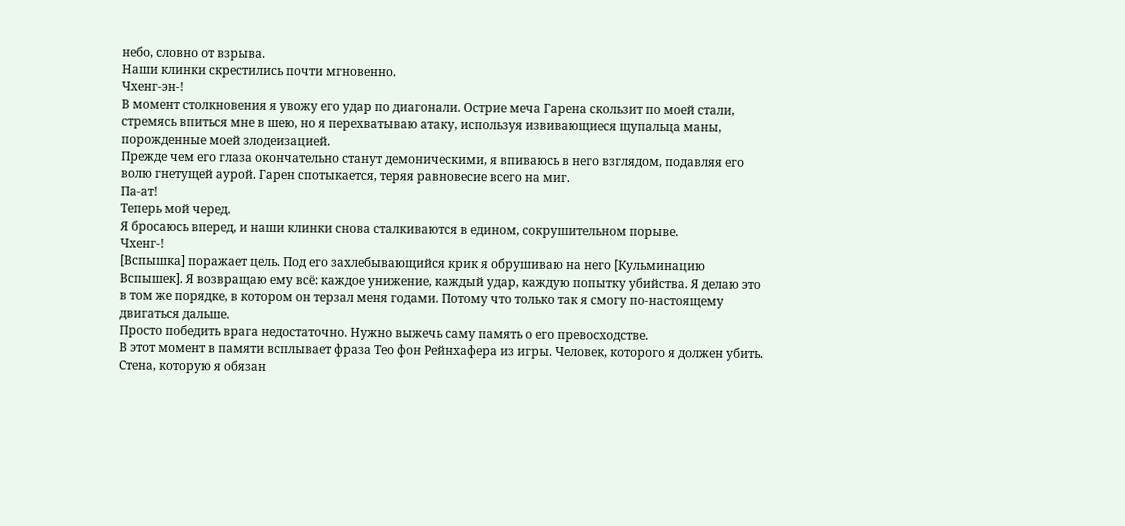небо, словно от взрыва.
Наши клинки скрестились почти мгновенно.
Чхенг-эн-!
В момент столкновения я увожу его удар по диагонали. Острие меча Гарена скользит по моей стали, стремясь впиться мне в шею, но я перехватываю атаку, используя извивающиеся щупальца маны, порожденные моей злодеизацией.
Прежде чем его глаза окончательно станут демоническими, я впиваюсь в него взглядом, подавляя его волю гнетущей аурой. Гарен спотыкается, теряя равновесие всего на миг.
Па-ат!
Теперь мой черед.
Я бросаюсь вперед, и наши клинки снова сталкиваются в едином, сокрушительном порыве.
Чхенг-!
[Вспышка] поражает цель. Под его захлебывающийся крик я обрушиваю на него [Кульминацию Вспышек]. Я возвращаю ему всё: каждое унижение, каждый удар, каждую попытку убийства. Я делаю это в том же порядке, в котором он терзал меня годами. Потому что только так я смогу по-настоящему двигаться дальше.
Просто победить врага недостаточно. Нужно выжечь саму память о его превосходстве.
В этот момент в памяти всплывает фраза Тео фон Рейнхафера из игры. Человек, которого я должен убить. Стена, которую я обязан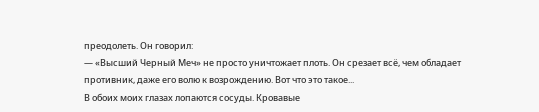преодолеть. Он говорил:
— «Высший Черный Меч» не просто уничтожает плоть. Он срезает всё, чем обладает противник, даже его волю к возрождению. Вот что это такое...
В обоих моих глазах лопаются сосуды. Кровавые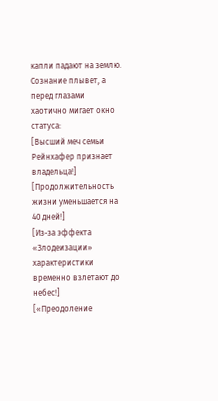капли падают на землю. Сознание плывет, а перед глазами хаотично мигает окно статуса:
[Высший меч семьи Рейнхафер признает владельца!]
[Продолжительность жизни уменьшается на 40 дней!]
[Из-за эффекта «Злодеизации» характеристики временно взлетают до небес!]
[«Преодоление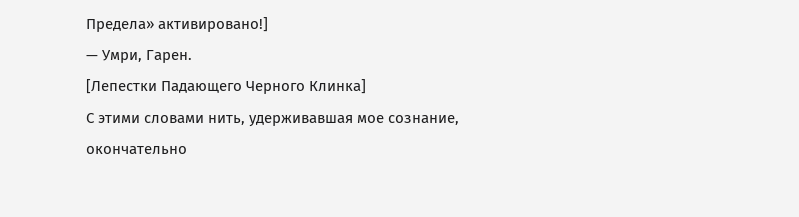Предела» активировано!]
— Умри, Гарен.
[Лепестки Падающего Черного Клинка]
С этими словами нить, удерживавшая мое сознание, окончательно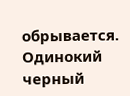обрывается. Одинокий черный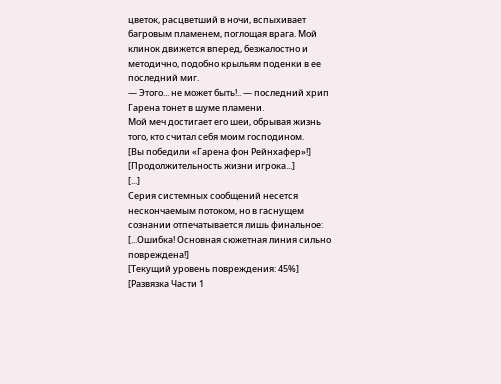цветок, расцветший в ночи, вспыхивает багровым пламенем, поглощая врага. Мой клинок движется вперед, безжалостно и методично, подобно крыльям поденки в ее последний миг.
— Этого... не может быть!.. — последний хрип Гарена тонет в шуме пламени.
Мой меч достигает его шеи, обрывая жизнь того, кто считал себя моим господином.
[Вы победили «Гарена фон Рейнхафер»!]
[Продолжительность жизни игрока...]
[...]
Серия системных сообщений несется нескончаемым потоком, но в гаснущем сознании отпечатывается лишь финальное:
[...Ошибка! Основная сюжетная линия сильно повреждена!]
[Текущий уровень повреждения: 45%]
[Развязка Части 1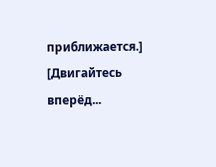приближается.]
[Двигайтесь вперёд...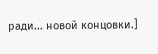ради... новой концовки.]